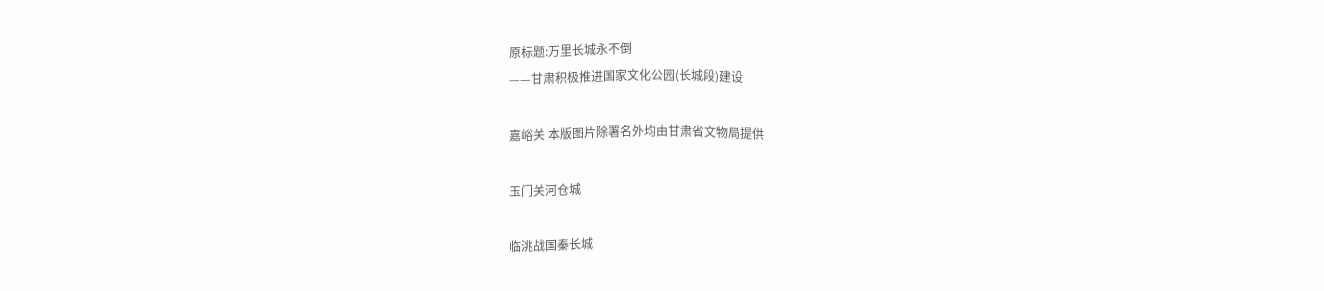原标题:万里长城永不倒
——甘肃积极推进国家文化公园(长城段)建设

嘉峪关 本版图片除署名外均由甘肃省文物局提供

玉门关河仓城

临洮战国秦长城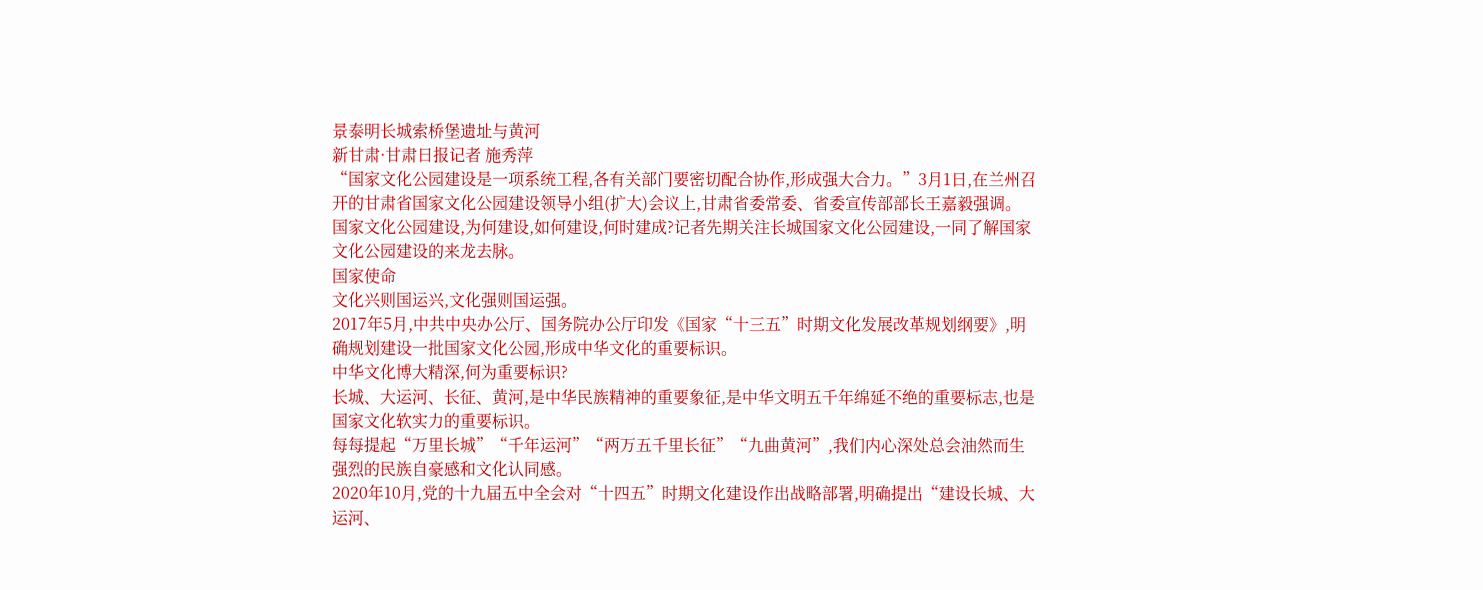景泰明长城索桥堡遗址与黄河
新甘肃·甘肃日报记者 施秀萍
“国家文化公园建设是一项系统工程,各有关部门要密切配合协作,形成强大合力。”3月1日,在兰州召开的甘肃省国家文化公园建设领导小组(扩大)会议上,甘肃省委常委、省委宣传部部长王嘉毅强调。
国家文化公园建设,为何建设,如何建设,何时建成?记者先期关注长城国家文化公园建设,一同了解国家文化公园建设的来龙去脉。
国家使命
文化兴则国运兴,文化强则国运强。
2017年5月,中共中央办公厅、国务院办公厅印发《国家“十三五”时期文化发展改革规划纲要》,明确规划建设一批国家文化公园,形成中华文化的重要标识。
中华文化博大精深,何为重要标识?
长城、大运河、长征、黄河,是中华民族精神的重要象征,是中华文明五千年绵延不绝的重要标志,也是国家文化软实力的重要标识。
每每提起“万里长城”“千年运河”“两万五千里长征”“九曲黄河”,我们内心深处总会油然而生强烈的民族自豪感和文化认同感。
2020年10月,党的十九届五中全会对“十四五”时期文化建设作出战略部署,明确提出“建设长城、大运河、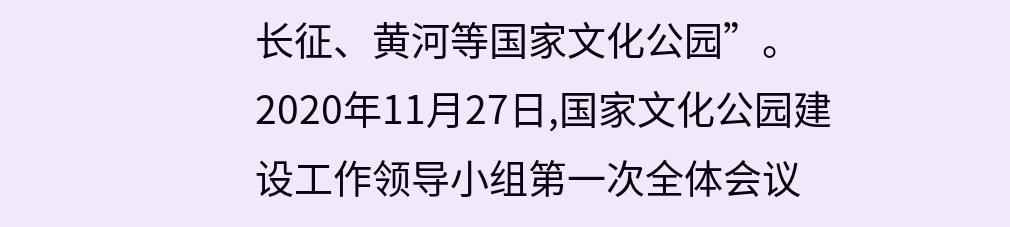长征、黄河等国家文化公园”。
2020年11月27日,国家文化公园建设工作领导小组第一次全体会议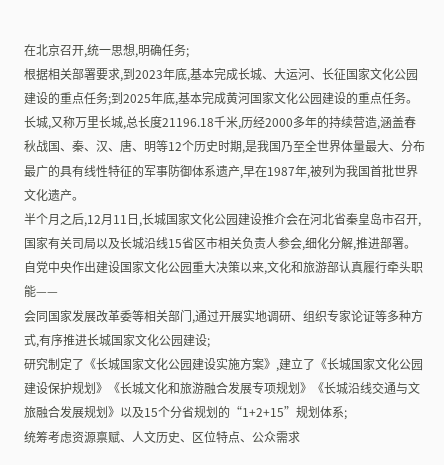在北京召开,统一思想,明确任务;
根据相关部署要求,到2023年底,基本完成长城、大运河、长征国家文化公园建设的重点任务;到2025年底,基本完成黄河国家文化公园建设的重点任务。
长城,又称万里长城,总长度21196.18千米,历经2000多年的持续营造,涵盖春秋战国、秦、汉、唐、明等12个历史时期,是我国乃至全世界体量最大、分布最广的具有线性特征的军事防御体系遗产,早在1987年,被列为我国首批世界文化遗产。
半个月之后,12月11日,长城国家文化公园建设推介会在河北省秦皇岛市召开,国家有关司局以及长城沿线15省区市相关负责人参会,细化分解,推进部署。
自党中央作出建设国家文化公园重大决策以来,文化和旅游部认真履行牵头职能——
会同国家发展改革委等相关部门,通过开展实地调研、组织专家论证等多种方式,有序推进长城国家文化公园建设;
研究制定了《长城国家文化公园建设实施方案》,建立了《长城国家文化公园建设保护规划》《长城文化和旅游融合发展专项规划》《长城沿线交通与文旅融合发展规划》以及15个分省规划的“1+2+15”规划体系;
统筹考虑资源禀赋、人文历史、区位特点、公众需求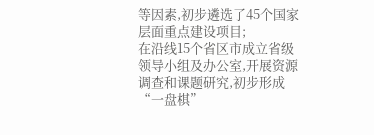等因素,初步遴选了45个国家层面重点建设项目;
在沿线15个省区市成立省级领导小组及办公室,开展资源调查和课题研究,初步形成“一盘棋”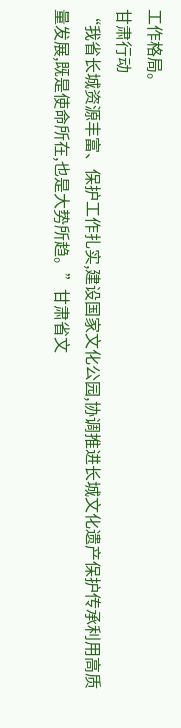工作格局。
甘肃行动
“我省长城资源丰富、保护工作扎实,建设国家文化公园,协调推进长城文化遗产保护传承利用高质量发展,既是使命所在,也是大势所趋。”甘肃省文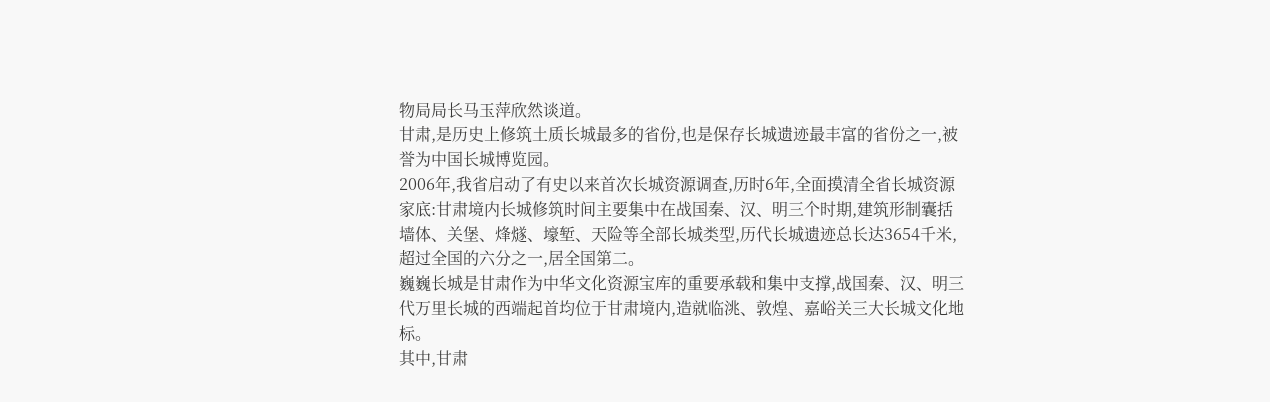物局局长马玉萍欣然谈道。
甘肃,是历史上修筑土质长城最多的省份,也是保存长城遗迹最丰富的省份之一,被誉为中国长城博览园。
2006年,我省启动了有史以来首次长城资源调查,历时6年,全面摸清全省长城资源家底:甘肃境内长城修筑时间主要集中在战国秦、汉、明三个时期,建筑形制囊括墙体、关堡、烽燧、壕堑、天险等全部长城类型,历代长城遗迹总长达3654千米,超过全国的六分之一,居全国第二。
巍巍长城是甘肃作为中华文化资源宝库的重要承载和集中支撑,战国秦、汉、明三代万里长城的西端起首均位于甘肃境内,造就临洮、敦煌、嘉峪关三大长城文化地标。
其中,甘肃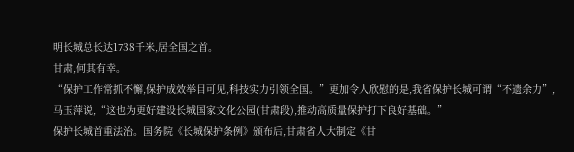明长城总长达1738千米,居全国之首。
甘肃,何其有幸。
“保护工作常抓不懈,保护成效举目可见,科技实力引领全国。”更加令人欣慰的是,我省保护长城可谓“不遗余力”,马玉萍说,“这也为更好建设长城国家文化公园(甘肃段),推动高质量保护打下良好基础。”
保护长城首重法治。国务院《长城保护条例》颁布后,甘肃省人大制定《甘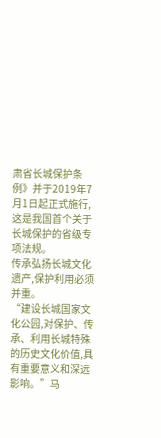肃省长城保护条例》并于2019年7月1日起正式施行,这是我国首个关于长城保护的省级专项法规。
传承弘扬长城文化遗产,保护利用必须并重。
“建设长城国家文化公园,对保护、传承、利用长城特殊的历史文化价值,具有重要意义和深远影响。”马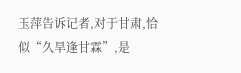玉萍告诉记者,对于甘肃,恰似“久旱逢甘霖”,是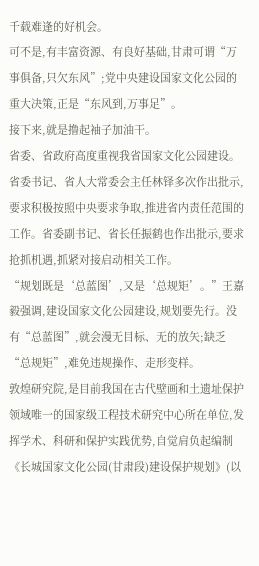千载难逢的好机会。
可不是,有丰富资源、有良好基础,甘肃可谓“万事俱备,只欠东风”;党中央建设国家文化公园的重大决策,正是“东风到,万事足”。
接下来,就是撸起袖子加油干。
省委、省政府高度重视我省国家文化公园建设。省委书记、省人大常委会主任林铎多次作出批示,要求积极按照中央要求争取,推进省内责任范围的工作。省委副书记、省长任振鹤也作出批示,要求抢抓机遇,抓紧对接启动相关工作。
“规划既是‘总蓝图’,又是‘总规矩’。”王嘉毅强调,建设国家文化公园建设,规划要先行。没有“总蓝图”,就会漫无目标、无的放矢;缺乏“总规矩”,难免违规操作、走形变样。
敦煌研究院,是目前我国在古代壁画和土遗址保护领域唯一的国家级工程技术研究中心所在单位,发挥学术、科研和保护实践优势,自觉肩负起编制《长城国家文化公园(甘肃段)建设保护规划》(以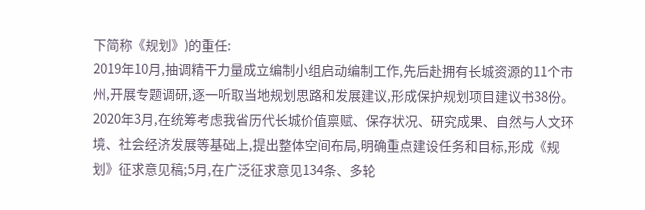下简称《规划》)的重任:
2019年10月,抽调精干力量成立编制小组启动编制工作,先后赴拥有长城资源的11个市州,开展专题调研,逐一听取当地规划思路和发展建议,形成保护规划项目建议书38份。
2020年3月,在统筹考虑我省历代长城价值禀赋、保存状况、研究成果、自然与人文环境、社会经济发展等基础上,提出整体空间布局,明确重点建设任务和目标,形成《规划》征求意见稿;5月,在广泛征求意见134条、多轮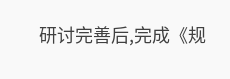研讨完善后,完成《规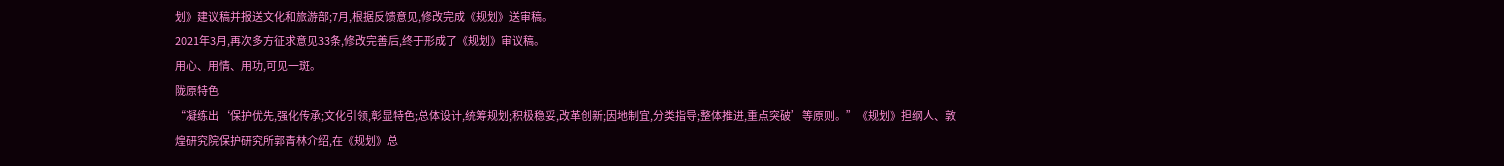划》建议稿并报送文化和旅游部;7月,根据反馈意见,修改完成《规划》送审稿。
2021年3月,再次多方征求意见33条,修改完善后,终于形成了《规划》审议稿。
用心、用情、用功,可见一斑。
陇原特色
“凝练出‘保护优先,强化传承;文化引领,彰显特色;总体设计,统筹规划;积极稳妥,改革创新;因地制宜,分类指导;整体推进,重点突破’等原则。”《规划》担纲人、敦煌研究院保护研究所郭青林介绍,在《规划》总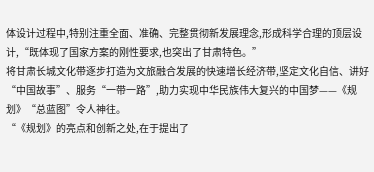体设计过程中,特别注重全面、准确、完整贯彻新发展理念,形成科学合理的顶层设计,“既体现了国家方案的刚性要求,也突出了甘肃特色。”
将甘肃长城文化带逐步打造为文旅融合发展的快速增长经济带,坚定文化自信、讲好“中国故事”、服务“一带一路”,助力实现中华民族伟大复兴的中国梦——《规划》“总蓝图”令人神往。
“《规划》的亮点和创新之处,在于提出了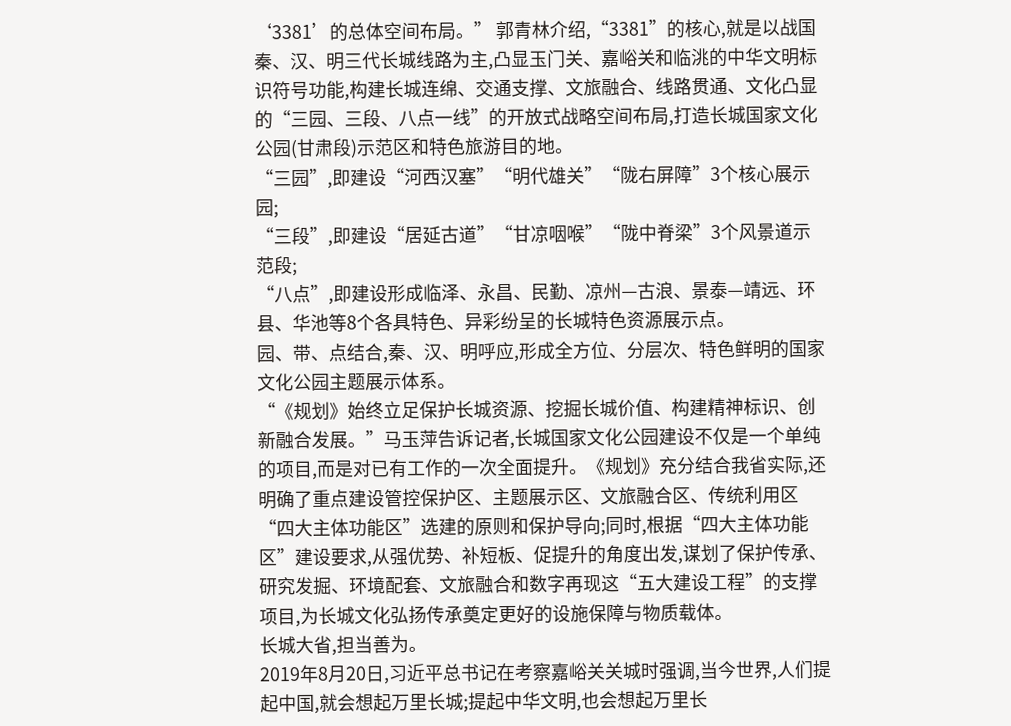‘3381’的总体空间布局。” 郭青林介绍,“3381”的核心,就是以战国秦、汉、明三代长城线路为主,凸显玉门关、嘉峪关和临洮的中华文明标识符号功能,构建长城连绵、交通支撑、文旅融合、线路贯通、文化凸显的“三园、三段、八点一线”的开放式战略空间布局,打造长城国家文化公园(甘肃段)示范区和特色旅游目的地。
“三园”,即建设“河西汉塞”“明代雄关”“陇右屏障”3个核心展示园;
“三段”,即建设“居延古道”“甘凉咽喉”“陇中脊梁”3个风景道示范段;
“八点”,即建设形成临泽、永昌、民勤、凉州—古浪、景泰—靖远、环县、华池等8个各具特色、异彩纷呈的长城特色资源展示点。
园、带、点结合,秦、汉、明呼应,形成全方位、分层次、特色鲜明的国家文化公园主题展示体系。
“《规划》始终立足保护长城资源、挖掘长城价值、构建精神标识、创新融合发展。”马玉萍告诉记者,长城国家文化公园建设不仅是一个单纯的项目,而是对已有工作的一次全面提升。《规划》充分结合我省实际,还明确了重点建设管控保护区、主题展示区、文旅融合区、传统利用区“四大主体功能区”选建的原则和保护导向;同时,根据“四大主体功能区”建设要求,从强优势、补短板、促提升的角度出发,谋划了保护传承、研究发掘、环境配套、文旅融合和数字再现这“五大建设工程”的支撑项目,为长城文化弘扬传承奠定更好的设施保障与物质载体。
长城大省,担当善为。
2019年8月20日,习近平总书记在考察嘉峪关关城时强调,当今世界,人们提起中国,就会想起万里长城;提起中华文明,也会想起万里长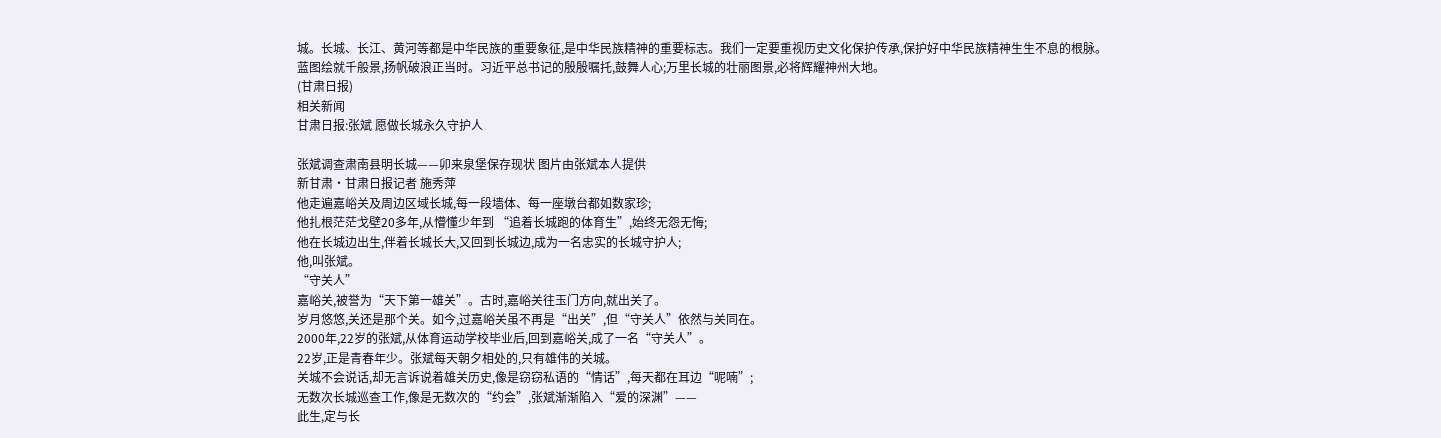城。长城、长江、黄河等都是中华民族的重要象征,是中华民族精神的重要标志。我们一定要重视历史文化保护传承,保护好中华民族精神生生不息的根脉。
蓝图绘就千般景,扬帆破浪正当时。习近平总书记的殷殷嘱托,鼓舞人心;万里长城的壮丽图景,必将辉耀神州大地。
(甘肃日报)
相关新闻
甘肃日报:张斌 愿做长城永久守护人

张斌调查肃南县明长城——卯来泉堡保存现状 图片由张斌本人提供
新甘肃·甘肃日报记者 施秀萍
他走遍嘉峪关及周边区域长城,每一段墙体、每一座墩台都如数家珍;
他扎根茫茫戈壁20多年,从懵懂少年到 “追着长城跑的体育生”,始终无怨无悔;
他在长城边出生,伴着长城长大,又回到长城边,成为一名忠实的长城守护人;
他,叫张斌。
“守关人”
嘉峪关,被誉为“天下第一雄关”。古时,嘉峪关往玉门方向,就出关了。
岁月悠悠,关还是那个关。如今,过嘉峪关虽不再是“出关”,但“守关人”依然与关同在。
2000年,22岁的张斌,从体育运动学校毕业后,回到嘉峪关,成了一名“守关人”。
22岁,正是青春年少。张斌每天朝夕相处的,只有雄伟的关城。
关城不会说话,却无言诉说着雄关历史,像是窃窃私语的“情话”,每天都在耳边“呢喃”;
无数次长城巡查工作,像是无数次的“约会”,张斌渐渐陷入“爱的深渊”——
此生,定与长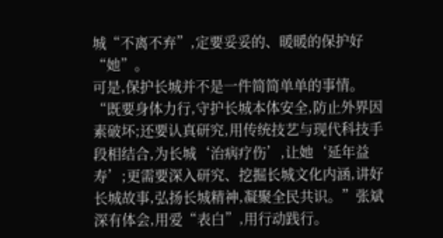城“不离不弃”,定要妥妥的、暖暖的保护好“她”。
可是,保护长城并不是一件简简单单的事情。
“既要身体力行,守护长城本体安全,防止外界因素破坏;还要认真研究,用传统技艺与现代科技手段相结合,为长城‘治病疗伤’,让她‘延年益寿’;更需要深入研究、挖掘长城文化内涵,讲好长城故事,弘扬长城精神,凝聚全民共识。”张斌深有体会,用爱“表白”,用行动践行。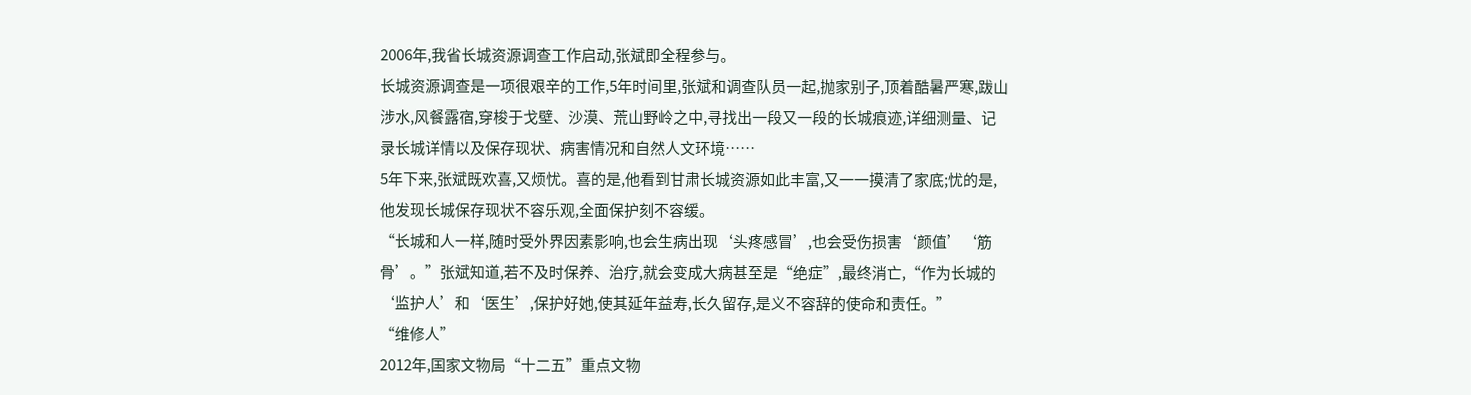2006年,我省长城资源调查工作启动,张斌即全程参与。
长城资源调查是一项很艰辛的工作,5年时间里,张斌和调查队员一起,抛家别子,顶着酷暑严寒,跋山涉水,风餐露宿,穿梭于戈壁、沙漠、荒山野岭之中,寻找出一段又一段的长城痕迹,详细测量、记录长城详情以及保存现状、病害情况和自然人文环境……
5年下来,张斌既欢喜,又烦忧。喜的是,他看到甘肃长城资源如此丰富,又一一摸清了家底;忧的是,他发现长城保存现状不容乐观,全面保护刻不容缓。
“长城和人一样,随时受外界因素影响,也会生病出现‘头疼感冒’,也会受伤损害‘颜值’‘筋骨’。”张斌知道,若不及时保养、治疗,就会变成大病甚至是“绝症”,最终消亡,“作为长城的‘监护人’和‘医生’,保护好她,使其延年益寿,长久留存,是义不容辞的使命和责任。”
“维修人”
2012年,国家文物局“十二五”重点文物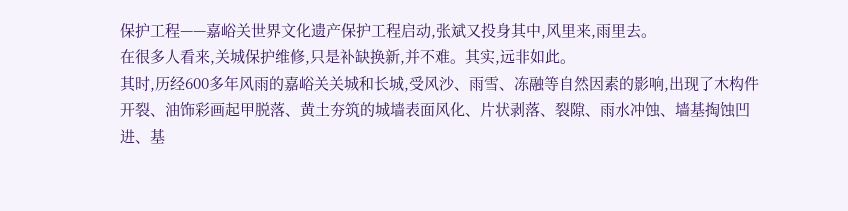保护工程——嘉峪关世界文化遗产保护工程启动,张斌又投身其中,风里来,雨里去。
在很多人看来,关城保护维修,只是补缺换新,并不难。其实,远非如此。
其时,历经600多年风雨的嘉峪关关城和长城,受风沙、雨雪、冻融等自然因素的影响,出现了木构件开裂、油饰彩画起甲脱落、黄土夯筑的城墙表面风化、片状剥落、裂隙、雨水冲蚀、墙基掏蚀凹进、基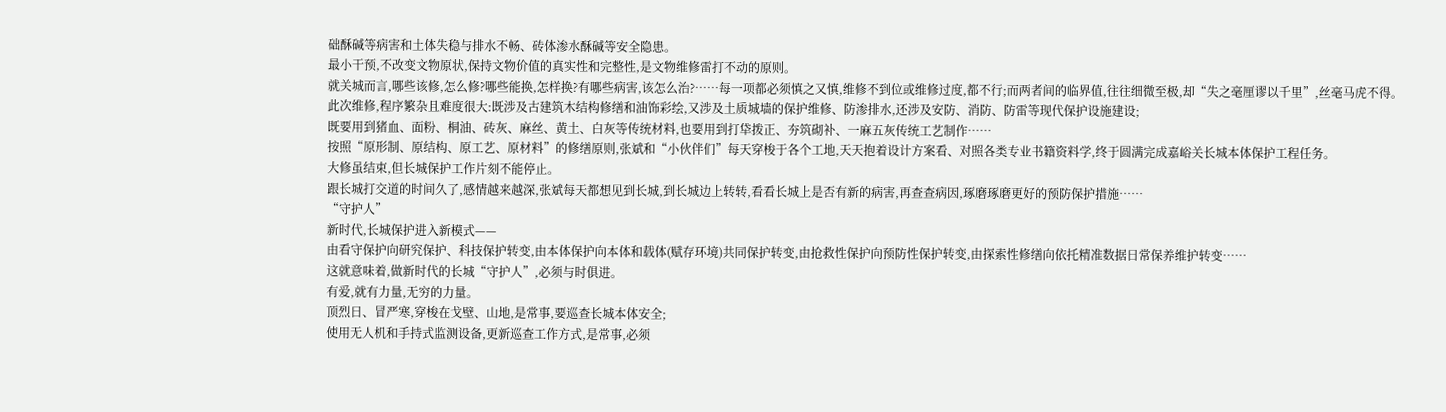础酥碱等病害和土体失稳与排水不畅、砖体渗水酥碱等安全隐患。
最小干预,不改变文物原状,保持文物价值的真实性和完整性,是文物维修雷打不动的原则。
就关城而言,哪些该修,怎么修?哪些能换,怎样换?有哪些病害,该怎么治?……每一项都必须慎之又慎,维修不到位或维修过度,都不行;而两者间的临界值,往往细微至极,却“失之毫厘谬以千里”,丝毫马虎不得。
此次维修,程序繁杂且难度很大:既涉及古建筑木结构修缮和油饰彩绘,又涉及土质城墙的保护维修、防渗排水,还涉及安防、消防、防雷等现代保护设施建设;
既要用到猪血、面粉、桐油、砖灰、麻丝、黄土、白灰等传统材料,也要用到打牮拨正、夯筑砌补、一麻五灰传统工艺制作……
按照“原形制、原结构、原工艺、原材料”的修缮原则,张斌和“小伙伴们”每天穿梭于各个工地,天天抱着设计方案看、对照各类专业书籍资料学,终于圆满完成嘉峪关长城本体保护工程任务。
大修虽结束,但长城保护工作片刻不能停止。
跟长城打交道的时间久了,感情越来越深,张斌每天都想见到长城,到长城边上转转,看看长城上是否有新的病害,再查查病因,琢磨琢磨更好的预防保护措施……
“守护人”
新时代,长城保护进入新模式——
由看守保护向研究保护、科技保护转变,由本体保护向本体和载体(赋存环境)共同保护转变,由抢救性保护向预防性保护转变,由探索性修缮向依托精准数据日常保养维护转变……
这就意味着,做新时代的长城“守护人”,必须与时俱进。
有爱,就有力量,无穷的力量。
顶烈日、冒严寒,穿梭在戈壁、山地,是常事,要巡查长城本体安全;
使用无人机和手持式监测设备,更新巡查工作方式,是常事,必须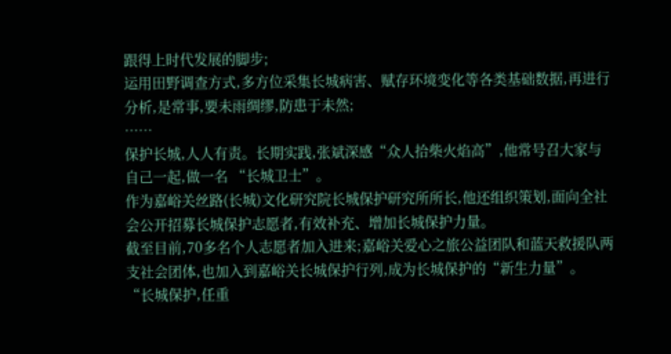跟得上时代发展的脚步;
运用田野调查方式,多方位采集长城病害、赋存环境变化等各类基础数据,再进行分析,是常事,要未雨绸缪,防患于未然;
……
保护长城,人人有责。长期实践,张斌深感“众人拾柴火焰高”,他常号召大家与自己一起,做一名 “长城卫士”。
作为嘉峪关丝路(长城)文化研究院长城保护研究所所长,他还组织策划,面向全社会公开招募长城保护志愿者,有效补充、增加长城保护力量。
截至目前,70多名个人志愿者加入进来;嘉峪关爱心之旅公益团队和蓝天救援队两支社会团体,也加入到嘉峪关长城保护行列,成为长城保护的“新生力量”。
“长城保护,任重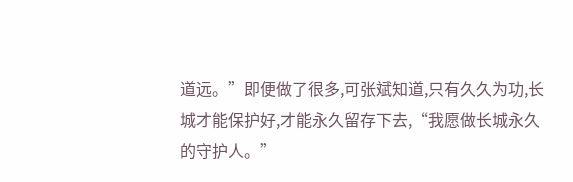道远。”即便做了很多,可张斌知道,只有久久为功,长城才能保护好,才能永久留存下去,“我愿做长城永久的守护人。”